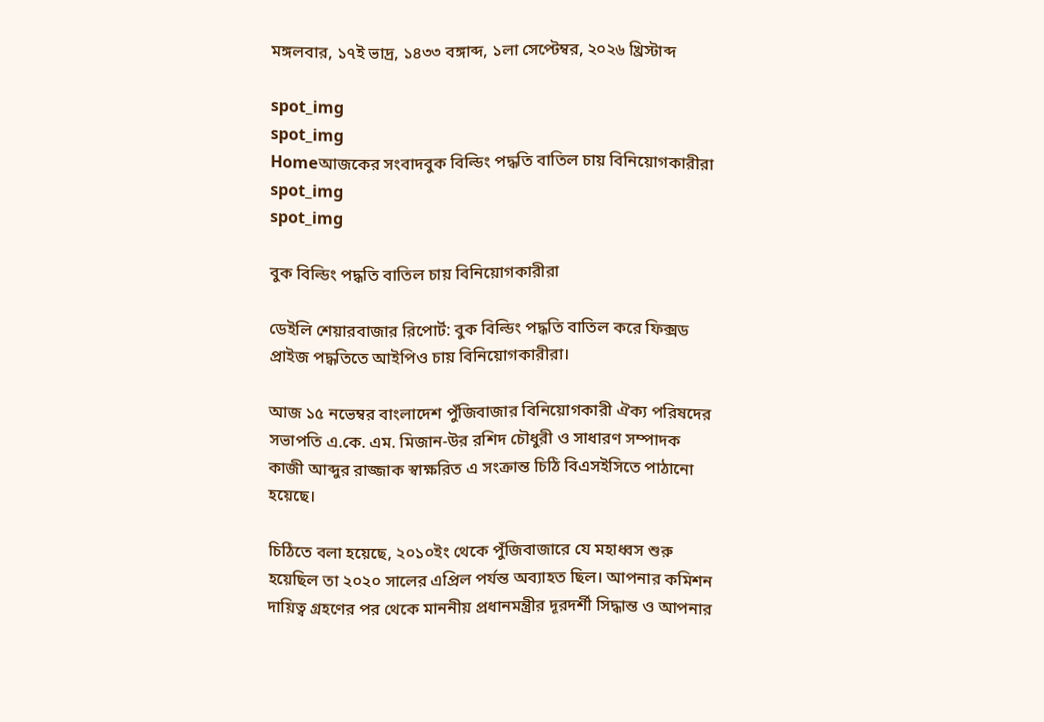মঙ্গলবার, ১৭ই ভাদ্র, ১৪৩৩ বঙ্গাব্দ, ১লা সেপ্টেম্বর, ২০২৬ খ্রিস্টাব্দ

spot_img
spot_img
Homeআজকের সংবাদবুক বিল্ডিং পদ্ধতি বাতিল চায় বিনিয়োগকারীরা
spot_img
spot_img

বুক বিল্ডিং পদ্ধতি বাতিল চায় বিনিয়োগকারীরা

ডেই‌লি শেয়ারবাজার রিপোর্ট: বুক বিল্ডিং পদ্ধতি বাতিল করে ফিক্সড প্রাইজ পদ্ধতিতে আই‌পিও চায় বিনিয়োগকারীরা।

আজ ১৫ নভেম্বর বাংলাদেশ পুঁজিবাজার বিনিয়োগকারী ঐক্য পরিষদের সভাপতি এ.কে. এম. মিজান-উর রশিদ চৌধুরী ও সাধারণ সম্পাদক কাজী আব্দুর রাজ্জাক স্বাক্ষরিত এ সংক্রান্ত চিঠি বিএসইসিতে পাঠানো হয়েছে।

চিঠিতে বলা হয়েছে, ২০১০ইং থেকে পুঁজিবাজারে যে মহাধ্বস শুরু হয়েছিল তা ২০২০ সালের এপ্রিল পর্যন্ত অব্যাহত ছিল। আপনার কমিশন দায়িত্ব গ্রহণের পর থেকে মাননীয় প্রধানমন্ত্রীর দূরদর্শী সিদ্ধান্ত ও আপনার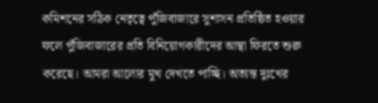কমিশনের সঠিক নেতৃত্বে পুঁজিবাজারে সুশাসন প্রতিষ্ঠিত হওয়ার ফলে পুঁজিবাজারের প্রতি বিনিয়োগকারীদের আস্থা ফিরতে শুরু করেছে। আমরা আলোর মুখ দেখতে পাচ্ছি। অত্যন্ত দুঃখের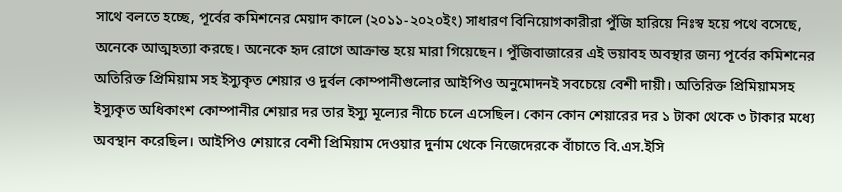সাথে বলতে হচ্ছে, পূর্বের কমিশনের মেয়াদ কালে (২০১১-২০২০ইং) সাধারণ বিনিয়োগকারীরা পুঁজি হারিয়ে নিঃস্ব হয়ে পথে বসেছে, অনেকে আত্মহত্যা করছে। অনেকে হৃদ রোগে আক্রান্ত হয়ে মারা গিয়েছেন। পুঁজিবাজারের এই ভয়াবহ অবস্থার জন্য পূর্বের কমিশনের অতিরিক্ত প্রিমিয়াম সহ ইস্যুকৃত শেয়ার ও দুর্বল কোম্পানীগুলোর আই‌পিও অনুমোদনই সবচেয়ে বেশী দায়ী। অতিরিক্ত প্রিমিয়ামসহ ইস্যুকৃত অধিকাংশ কোম্পানীর শেয়ার দ‌র তার ইস্যু মূল্যের নীচে চলে এসেছিল। কোন কোন শেয়ারের দর ১ টাকা থেকে ৩ টাকার মধ্যে অবস্থান করেছিল। আইপিও শেয়ারে বেশী প্রিমিয়াম দেওয়ার দুর্নাম থেকে নিজেদেরকে বাঁচাতে বি.এস.ইসি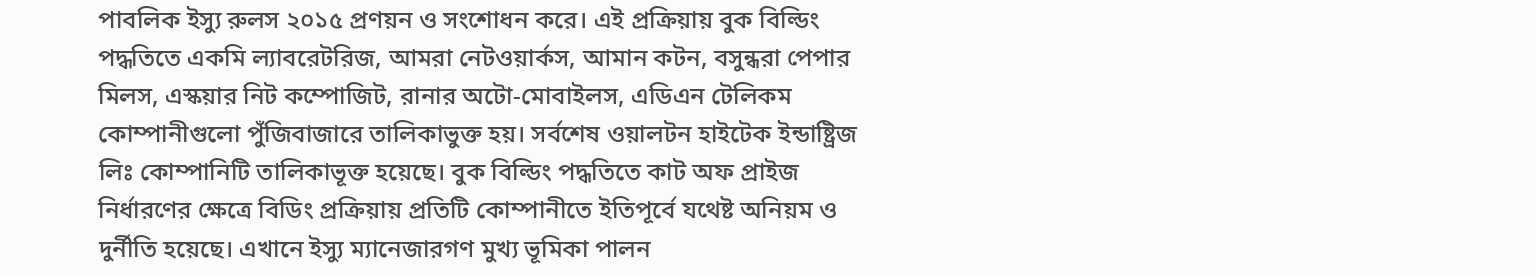পাবলিক ইস্যু রুলস ২০১৫ প্রণয়ন ও সংশোধন করে। এই প্রক্রিয়ায় বুক বিল্ডিং পদ্ধতিতে একমি ল্যাবরেটরিজ, আমরা নেটওয়ার্কস, আমান কটন, বসুন্ধরা পেপার মিলস, এস্কয়ার নিট কম্পোজিট, রানার অটো-মোবাইলস, এডিএন টেলিকম কোম্পানীগুলো পুঁজিবাজারে তালিকাভুক্ত হয়। সর্বশেষ ওয়ালটন হাইটেক ইন্ডাষ্ট্রিজ লিঃ কোম্পানিটি তালিকাভূক্ত হয়েছে। বুক বিল্ডিং পদ্ধতিতে কাট অফ প্রাইজ নির্ধারণের ক্ষেত্রে বিডিং প্রক্রিয়ায় প্রতিটি কোম্পানীতে ইতিপূর্বে যথেষ্ট অনিয়ম ও দুর্নীতি হয়েছে। এখানে ইস্যু ম্যানেজারগণ মুখ্য ভূমিকা পালন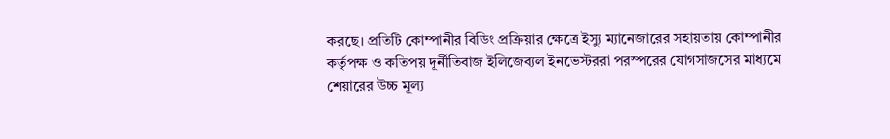করছে। প্রতিটি কোম্পানীর বিডিং প্রক্রিয়ার ক্ষেত্রে ইস্যু ম্যানেজারের সহায়তায় কোম্পানীর কর্তৃপক্ষ ও কতিপয় দূর্নীতিবাজ ইলিজেব্যল ইনভেস্টররা পরস্পরের যোগসাজসের মাধ্যমে শেয়ারের উচ্চ মূল্য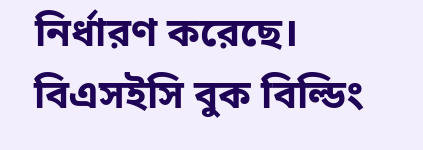নির্ধারণ করেছে। বিএসইসি বুক বিল্ডিং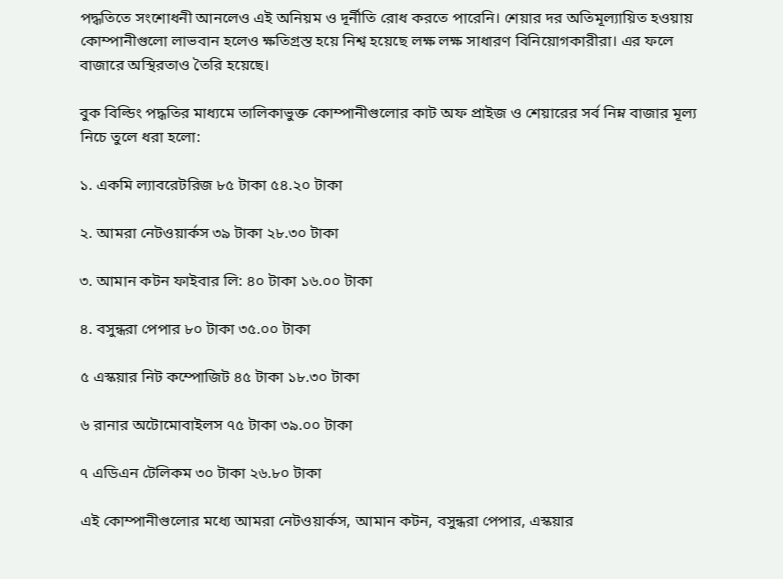পদ্ধতিতে সংশোধনী আনলেও এই অনিয়ম ও দূর্নীতি রোধ করতে পারেনি। শেয়ার দর অতিমূল্যায়িত হওয়ায় কোম্পানীগুলো লাভবান হলেও ক্ষতিগ্রস্ত হয়ে নিশ্ব হয়েছে লক্ষ লক্ষ সাধারণ বিনিয়োগকারীরা। এর ফলে বাজারে অস্থিরতাও তৈরি হয়েছে।

বুক বিল্ডিং পদ্ধতির মাধ্যমে তালিকাভুক্ত কোম্পানীগুলোর কাট অফ প্রাইজ ও শেয়ারের সর্ব নিম্ন বাজার মূল্য নিচে তুলে ধরা হলো:

১. একমি ল্যাবরেটরিজ ৮৫ টাকা ৫৪.২০ টাকা

২. আমরা নেটওয়ার্কস ৩৯ টাকা ২৮.৩০ টাকা

৩. আমান কটন ফাইবার লি: ৪০ টাকা ১৬.০০ টাকা

৪. বসুন্ধরা পেপার ৮০ টাকা ৩৫.০০ টাকা

৫ এস্কয়ার নিট কম্পোজিট ৪৫ টাকা ১৮.৩০ টাকা

৬ রানার অটোমোবাইলস ৭৫ টাকা ৩৯.০০ টাকা

৭ এডিএন টেলিকম ৩০ টাকা ২৬.৮০ টাকা

এই কোম্পানীগুলোর মধ্যে আমরা নেটওয়ার্কস, আমান কটন, বসুন্ধরা পেপার, এস্কয়ার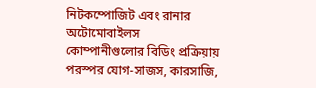নিটকম্পোজিট এবং রানার অটোমোবাইলস কোম্পানীগুলোর বিডিং প্রক্রিয়ায় পরস্পর যোগ-সাজস, কারসাজি,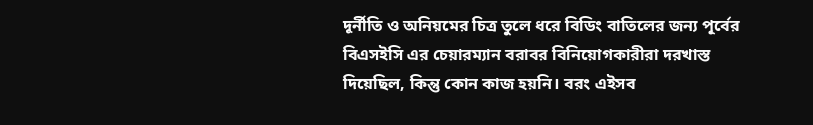দূর্নীতি ও অনিয়মের চিত্র তুলে ধরে বিডিং বাতিলের জন্য পূর্বের বিএসইসি এর চেয়ারম্যান বরাবর বিনিয়োগকারীরা দরখাস্ত দিয়েছিল, কিন্তু কোন কাজ হয়নি। বরং এইসব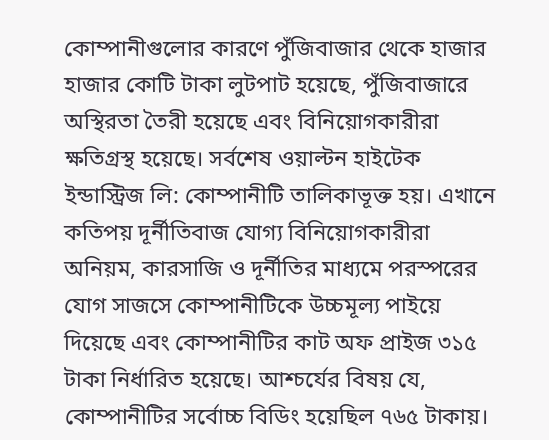কোম্পানীগুলোর কারণে পুঁজিবাজার থেকে হাজার হাজার কোটি টাকা লুটপাট হয়েছে, পুঁজিবাজারে অস্থিরতা তৈরী হয়েছে এবং বিনিয়োগকারীরা ক্ষতিগ্রস্থ হয়েছে। সর্বশেষ ওয়াল্টন হাইটেক ইন্ডাস্ট্রিজ লি: কোম্পানীটি তালিকাভূক্ত হয়। এখানে কতিপয় দূর্নীতিবাজ যোগ্য বিনিয়োগকারীরা অনিয়ম, কারসাজি ও দূর্নীতির মাধ্যমে পরস্পরের যোগ সাজসে কোম্পানীটিকে উচ্চমূল্য পাইয়ে দিয়েছে এবং কোম্পানীটির কাট অফ প্রাইজ ৩১৫ টাকা নির্ধারিত হয়েছে। আশ্চর্যের বিষয় যে, কোম্পানীটির সর্বোচ্চ বিডিং হয়েছিল ৭৬৫ টাকায়।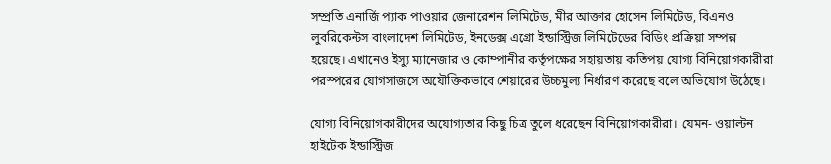সম্প্রতি এনার্জি প্যাক পাওয়ার জেনারেশন লিমিটেড, মীর আক্তার হোসেন লিমিটেড, বিএনও লুবরিকেন্টস বাংলাদেশ লিমিটেড, ইনডেক্স এগ্রো ইন্ডাস্ট্রিজ লিমিটেডের বিডিং প্রক্রিয়া সম্পন্ন হয়েছে। এখানেও ইস্যু ম্যানেজার ও কোম্পানীর কর্তৃপক্ষের সহায়তায় কতিপয় যোগ্য বিনিয়োগকারীরা পরস্পরের যোগসাজসে অযৌক্তিকভাবে শেয়ারের উচ্চমুল্য নির্ধারণ করেছে বলে অভিযোগ উঠেছে।

যোগ্য বিনিয়োগকারীদের অযোগ্যতার কিছু চিত্র তুলে ধরেছেন বিনিয়োগকারীরা। যেমন- ওয়াল্টন হাইটেক ইন্ডাস্ট্রিজ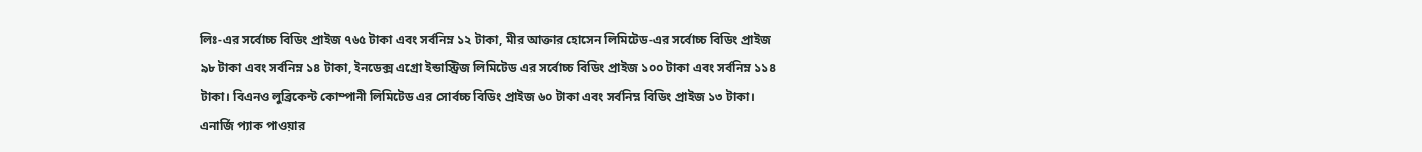লিঃ-এর সর্বোচ্চ বিডিং প্রাইজ ৭৬৫ টাকা এবং সর্বনিম্ন ১২ টাকা, মীর আক্তার হোসেন লিমিটেড-এর সর্বোচ্চ বিডিং প্রাইজ ৯৮ টাকা এবং সর্বনিম্ন ১৪ টাকা, ইনডেক্স এগ্রো ইন্ডাস্ট্রিজ লিমিটেড এর সর্বোচ্চ বিডিং প্রাইজ ১০০ টাকা এবং সর্বনিম্ন ১১৪ টাকা। বিএনও লুব্রিকেন্ট কোম্পানী লিমিটেড এর সোর্বচ্চ বিডিং প্রাইজ ৬০ টাকা এবং সর্বনিম্ন বিডিং প্রাইজ ১৩ টাকা। এনার্জি প্যাক পাওয়ার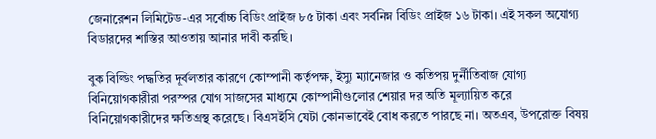জেনারেশন লিমিটেড-এর সর্বোচ্চ বিডিং প্রাইজ ৮৫ টাকা এবং সর্বনিম্ন বিডিং প্রাইজ ১৬ টাকা। এই সকল অযোগ্য বিডারদের শাস্তির আওতায় আনার দাবী করছি।

বুক বিল্ডিং পদ্ধতির দূর্বলতার কারণে কোম্পানী কর্তৃপক্ষ, ইস্যু ম্যানেজার ও কতিপয় দুর্নীতিবাজ যোগ্য বিনিয়োগকারীরা পরস্পর যোগ সাজসের মাধ্যমে কোম্পানীগুলোর শেয়ার দর অতি মূল্যায়িত করে বিনিয়োগকারীদের ক্ষতিগ্রস্থ করেছে। বিএসইসি যেটা কোনভাবেই বোধ করতে পারছে না। অতএব, উপরোক্ত বিষয়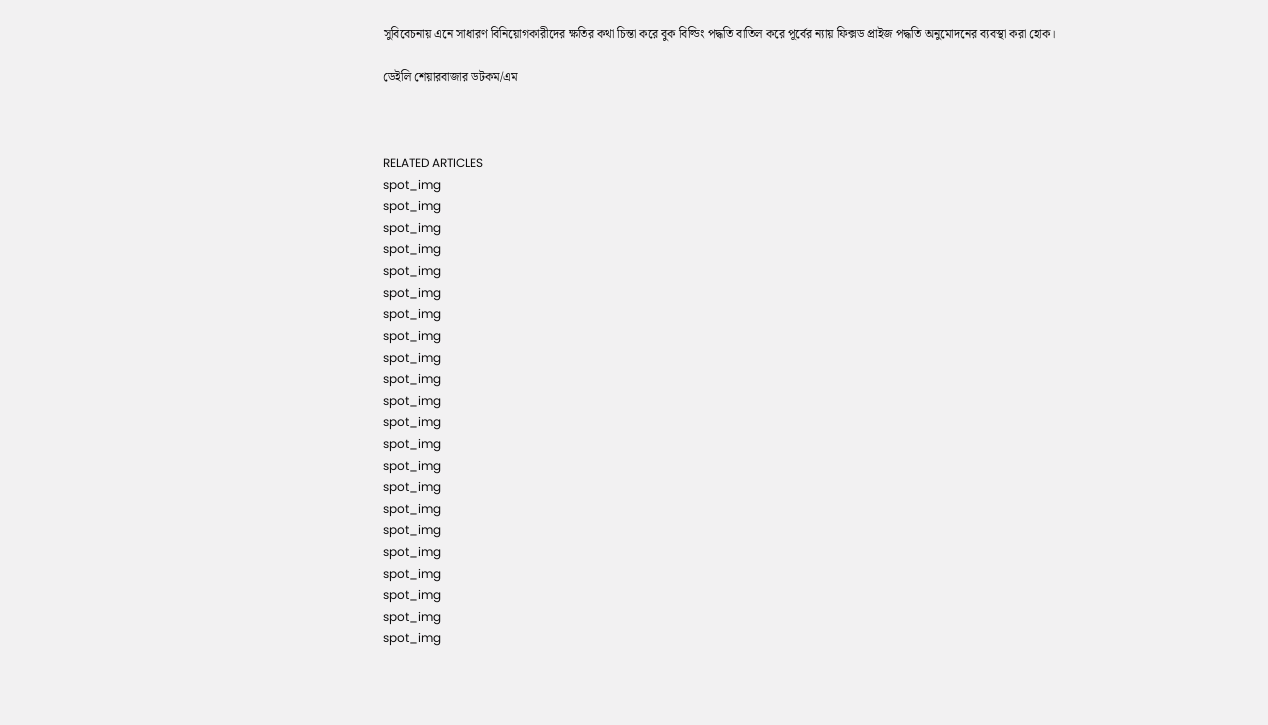সুবিবেচনায় এনে সাধারণ বিনিয়োগকারীদের ক্ষতির কথা চিন্তা করে বুক বিল্ডিং পদ্ধতি বাতিল করে পূর্বের ন্যায় ফিক্সড প্রাইজ পদ্ধতি অনুমোদনের ব্যবস্থা করা হোক।

ডেইলি শেয়ারবাজার ডটকম/এম



RELATED ARTICLES
spot_img
spot_img
spot_img
spot_img
spot_img
spot_img
spot_img
spot_img
spot_img
spot_img
spot_img
spot_img
spot_img
spot_img
spot_img
spot_img
spot_img
spot_img
spot_img
spot_img
spot_img
spot_img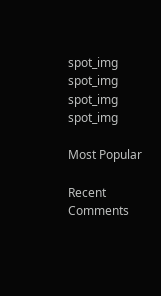spot_img
spot_img
spot_img
spot_img

Most Popular

Recent Comments